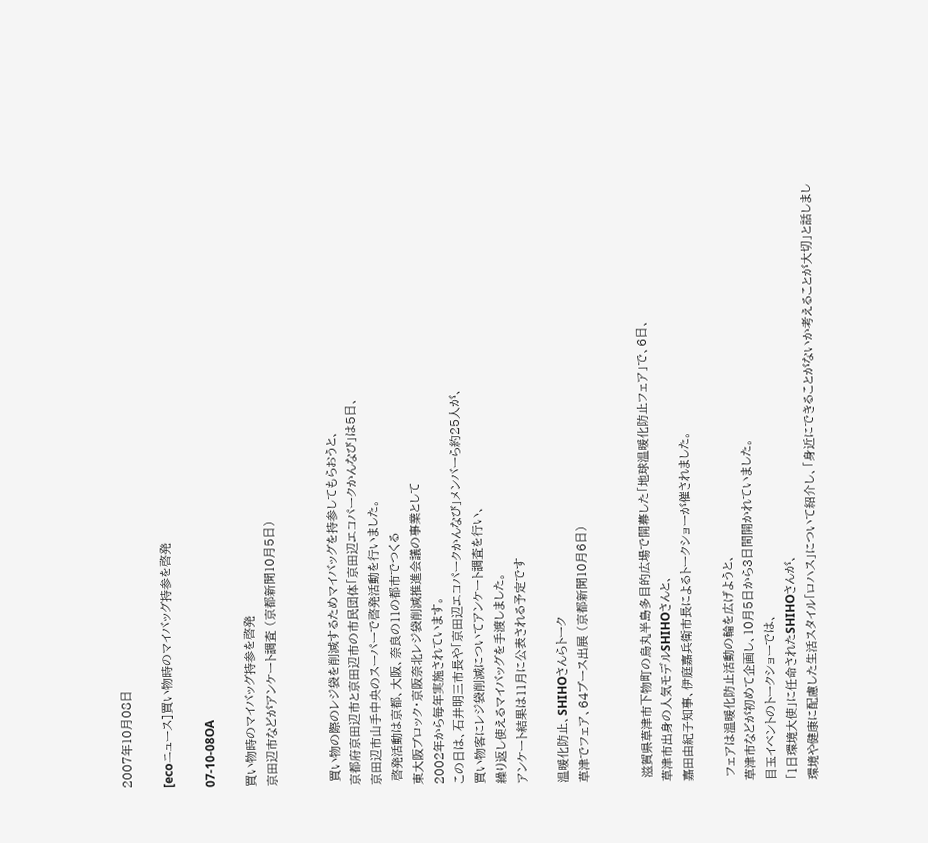2007年10月08日

[ecoニュース]買い物時のマイバッグ持参を啓発

07-10-08OA

買い物時のマイバッグ持参を啓発
京田辺市などがアンケート調査 (京都新聞10月5日)


 買い物の際のレジ袋を削減するためマイバッグを持参してもらおうと、
京都府京田辺市と京田辺市の市民団体「京田辺エコパークかんなび」は5日、
京田辺市山手中央のスーパーで啓発活動を行いました。
 啓発活動は京都、大阪、奈良の11の都市でつくる
東大阪ブロック・京阪奈北レジ袋削減推進会議の事業として
2002年から毎年実施されています。
この日は、石井明三市長や「京田辺エコパークかんなび」メンバーら約25人が、
買い物客にレジ袋削減についてアンケート調査を行い、
繰り返し使えるマイバッグを手渡しました。
アンケート結果は11月に公表される予定です

温暖化防止、SHIHOさんらトーク
草津でフェア、64ブース出展 (京都新聞10月6日)


 滋賀県草津市下物町の烏丸半島多目的広場で開幕した「地球温暖化防止フェア」で、6日、
草津市出身の人気モデルSHIHOさんと、
嘉田由紀子知事、伊庭嘉兵衛市長によるトークショーが催されました。

 フェアは温暖化防止活動の輪を広げようと、
草津市などが初めて企画し、10月5日から3日間開かれていました。
目玉イベントのトークショーでは、
「1日環境大使」に任命されたSHIHOさんが、
環境や健康に配慮した生活スタイル「ロハス」について紹介し、「身近にできることがないか考えることが大切」と話しまし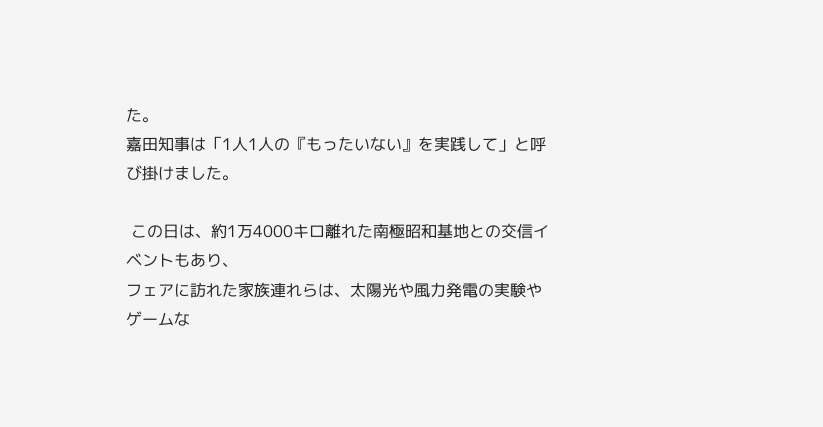た。
嘉田知事は「1人1人の『もったいない』を実践して」と呼び掛けました。

 この日は、約1万4000キロ離れた南極昭和基地との交信イベントもあり、
フェアに訪れた家族連れらは、太陽光や風力発電の実験やゲームな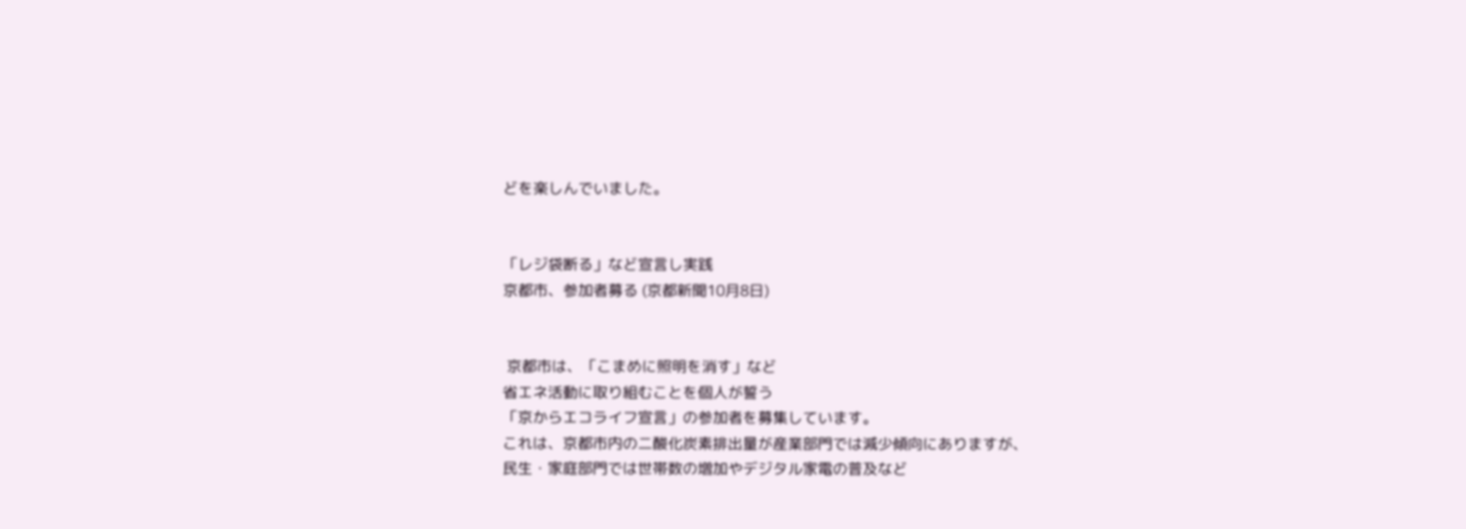どを楽しんでいました。


「レジ袋断る」など宣言し実践
京都市、参加者募る (京都新聞10月8日)


 京都市は、「こまめに照明を消す」など
省エネ活動に取り組むことを個人が誓う
「京からエコライフ宣言」の参加者を募集しています。
これは、京都市内の二酸化炭素排出量が産業部門では減少傾向にありますが、
民生・家庭部門では世帯数の増加やデジタル家電の普及など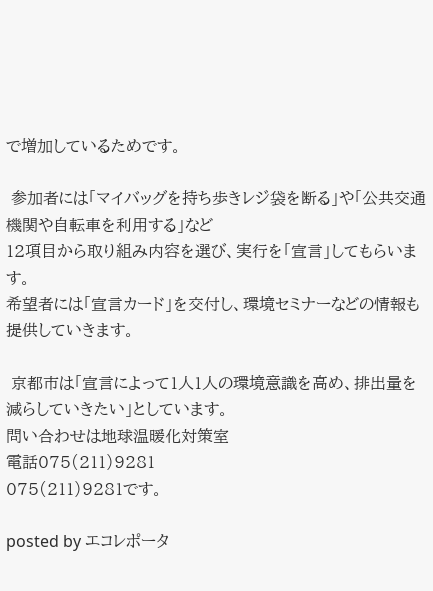で増加しているためです。

 参加者には「マイバッグを持ち歩きレジ袋を断る」や「公共交通機関や自転車を利用する」など
12項目から取り組み内容を選び、実行を「宣言」してもらいます。
希望者には「宣言カード」を交付し、環境セミナーなどの情報も提供していきます。

 京都市は「宣言によって1人1人の環境意識を高め、排出量を減らしていきたい」としています。
問い合わせは地球温暖化対策室
電話075(211)9281
075(211)9281です。

posted by エコレポータ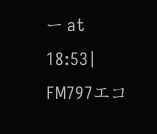ー at 18:53| FM797エコ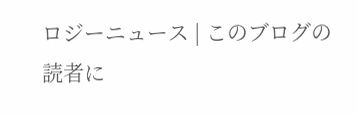ロジーニュース | このブログの読者に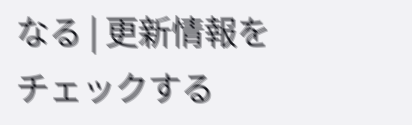なる | 更新情報をチェックする